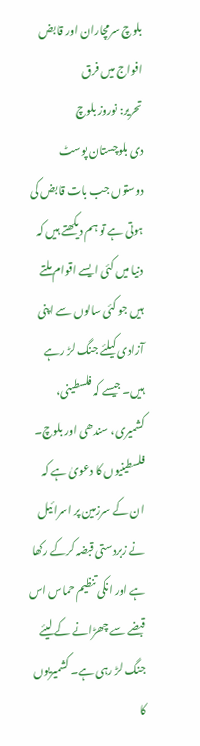بلوچ سرمچاران اور قابض افواج میں فرق
تحریر: نوروز بلوچ
دی بلوچستان پوسٹ
دوستوں جب بات قابض کی ہوتی ہے تو ہم دیکھتے ہیں کہ دنیا میں کئی ایسے اقوام ملتے ہیں جو کئی سالوں سے اپنی آزادی کیلئے جنگ لڑ رہے ہیں۔ جیسے کہ فلسطینی، کشمیری، سندھی اور بلوچ۔ فلسطینیوں کا دعویٰ ہے کہ ان کے سرزمین پر اسرائیل نے زبردستی قبضہ کرکے رکھا ہے اور انکی تنظیم حماس اس قبضے سے چھڑانے کے لیئے جنگ لڑ رہی ہے۔ کشمیریوں کا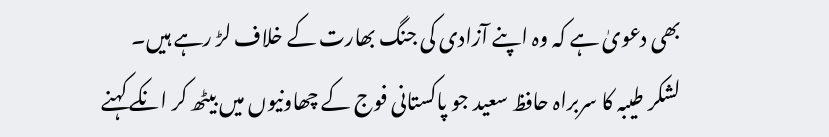بھی دعویٰ ہے کہ وہ اپنے آزادی کی جنگ بھارت کے خلاف لڑ رہے ہیں۔
لشکر طیبہ کا سربراہ حافظ سعید جو پاکستانی فوج کے چھاونیوں میں بیٹھ کر انکے کہنے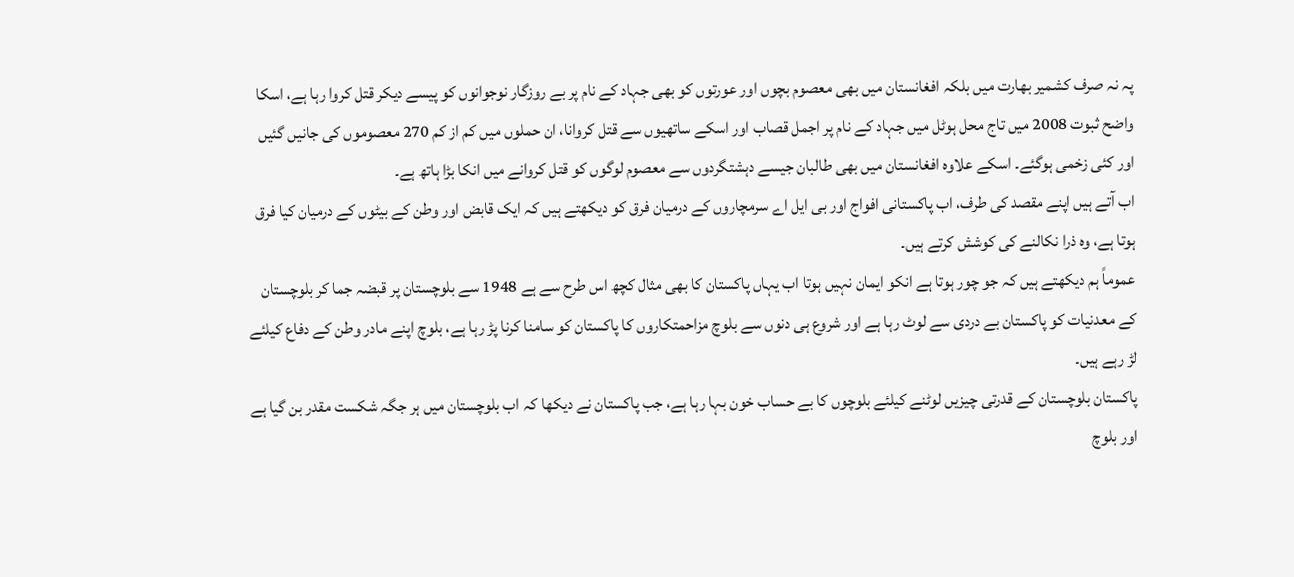پہ نہ صرف کشمیر بھارت میں بلکہ افغانستان میں بھی معصوم بچوں اور عورتوں کو بھی جہاد کے نام پر بے روزگار نوجوانوں کو پیسے دیکر قتل کروا رہا ہے، اسکا واضح ثبوت 2008 میں تاج محل ہوٹل میں جہاد کے نام پر اجمل قصاب اور اسکے ساتھیوں سے قتل کروانا، ان حملوں میں کم از کم 270 معصوموں کی جانیں گئیں اور کئی زخمی ہوگئے۔ اسکے علاوہ افغانستان میں بھی طالبان جیسے دہشتگردوں سے معصوم لوگوں کو قتل کروانے میں انکا بڑا ہاتھ ہے۔
اب آتے ہیں اپنے مقصد کی طرف، اب پاکستانی افواج اور بی ایل اے سرمچاروں کے درمیان فرق کو دیکھتے ہیں کہ ایک قابض اور وطن کے بیٹوں کے درمیان کیا فرق ہوتا ہے، وہ ذرا نکالنے کی کوشش کرتے ہیں۔
عموماً ہم دیکھتے ہیں کہ جو چور ہوتا ہے انکو ایمان نہیں ہوتا اب یہاں پاکستان کا بھی مثال کچھ اس طرح سے ہے 1948 سے بلوچستان پر قبضہ جما کر بلوچستان کے معدنیات کو پاکستان بے دردی سے لوٹ رہا ہے اور شروع ہی دنوں سے بلوچ مزاحمتکاروں کا پاکستان کو سامنا کرنا پڑ رہا ہے، بلوچ اپنے مادر وطن کے دفاع کیلئے لڑ رہے ہیں۔
پاکستان بلوچستان کے قدرتی چیزیں لوٹنے کیلئے بلوچوں کا بے حساب خون بہا رہا ہے، جب پاکستان نے دیکھا کہ اب بلوچستان میں ہر جگہ شکست مقدر بن گیا ہے اور بلوچ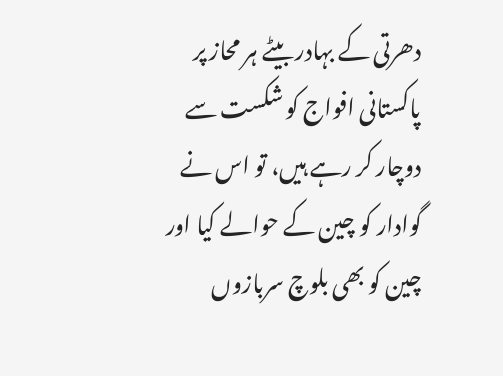دھرتی کے بہادر بیٹے ہر محاز پر پاکستانی افواج کو شکست سے دوچار کر رہے ہیں، تو اس نے گوادار کو چین کے حوالے کیا اور چین کو بھی بلوچ سربازوں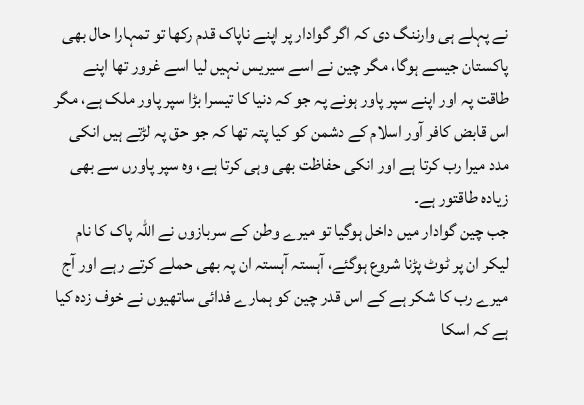نے پہلے ہی وارننگ دی کہ اگر گوادار پر اپنے ناپاک قدم رکھا تو تمہارا حال بھی پاکستان جیسے ہوگا، مگر چین نے اسے سیریس نہیں لیا اسے غرور تھا اپنے طاقت پہ اور اپنے سپر پاور ہونے پہ جو کہ دنیا کا تیسرا بڑا سپر پاور ملک ہے، مگر اس قابض کافر آور اسلام کے دشمن کو کیا پتہ تھا کہ جو حق پہ لڑتے ہیں انکی مدد میرا رب کرتا ہے اور انکی حفاظت بھی وہی کرتا ہے، وہ سپر پاورں سے بھی زیادہ طاقتور ہے۔
جب چین گوادار میں داخل ہوگیا تو میرے وطن کے سربازوں نے اللہ پاک کا نام لیکر ان پر ٹوٹ پڑنا شروع ہوگئے، آہستہ آہستہ ان پہ بھی حملے کرتے رہے اور آج میرے رب کا شکر ہے کے اس قدر چین کو ہمارے فدائی ساتھیوں نے خوف زدہ کیا ہے کہ اسکا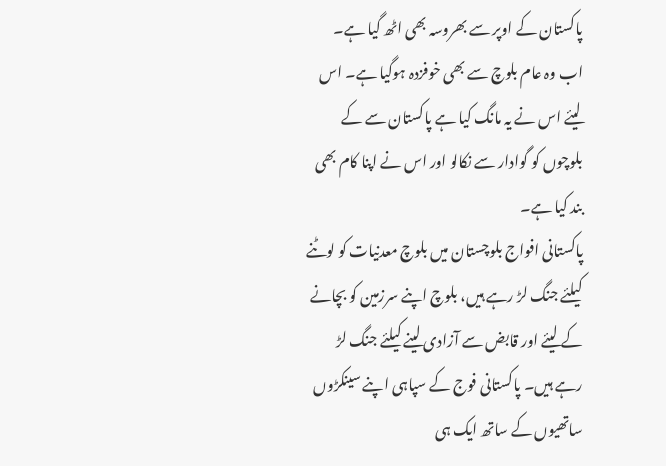پاکستان کے اوپر سے بھروسہ بھی اٹھ گیا ہے۔ اب وہ عام بلوچ سے بھی خوفزدہ ہوگیا ہے۔ اس لیئے اس نے یہ مانگ کیا ہے پاکستان سے کے بلوچوں کو گوادار سے نکالو اور اس نے اپنا کام بھی بند کیا ہے۔
پاکستانی افواج بلوچستان میں بلوچ معدنیات کو لوٹنے کیلئے جنگ لڑ رہے ہیں، بلوچ اپنے سرزمین کو بچانے کے لیئے اور قابض سے آزادی لینے کیلئے جنگ لڑ رہے ہیں۔ پاکستانی فوج کے سپاہی اپنے سینکڑوں ساتھیوں کے ساتھ ایک ہی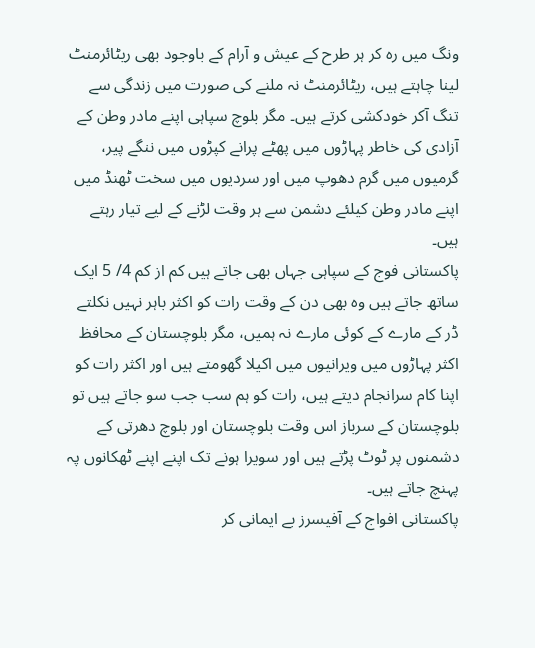ونگ میں رہ کر ہر طرح کے عیش و آرام کے باوجود بھی ریٹائرمنٹ لینا چاہتے ہیں، ریٹائرمنٹ نہ ملنے کی صورت میں زندگی سے تنگ آکر خودکشی کرتے ہیں۔ مگر بلوچ سپاہی اپنے مادر وطن کے آزادی کی خاطر پہاڑوں میں پھٹے پرانے کپڑوں میں ننگے پیر، گرمیوں میں گرم دھوپ میں اور سردیوں میں سخت ٹھنڈ میں اپنے مادر وطن کیلئے دشمن سے ہر وقت لڑنے کے لیے تیار رہتے ہیں۔
پاکستانی فوج کے سپاہی جہاں بھی جاتے ہیں کم از کم 4/ 5 ایک ساتھ جاتے ہیں وہ بھی دن کے وقت رات کو اکثر باہر نہیں نکلتے ڈر کے مارے کے کوئی مارے نہ ہمیں، مگر بلوچستان کے محافظ اکثر پہاڑوں میں ویرانیوں میں اکیلا گھومتے ہیں اور اکثر رات کو اپنا کام سرانجام دیتے ہیں، رات کو ہم سب جب سو جاتے ہیں تو بلوچستان کے سرباز اس وقت بلوچستان اور بلوچ دھرتی کے دشمنوں پر ٹوٹ پڑتے ہیں اور سویرا ہونے تک اپنے اپنے ٹھکانوں پہ پہنچ جاتے ہیں۔
پاکستانی افواج کے آفیسرز بے ایمانی کر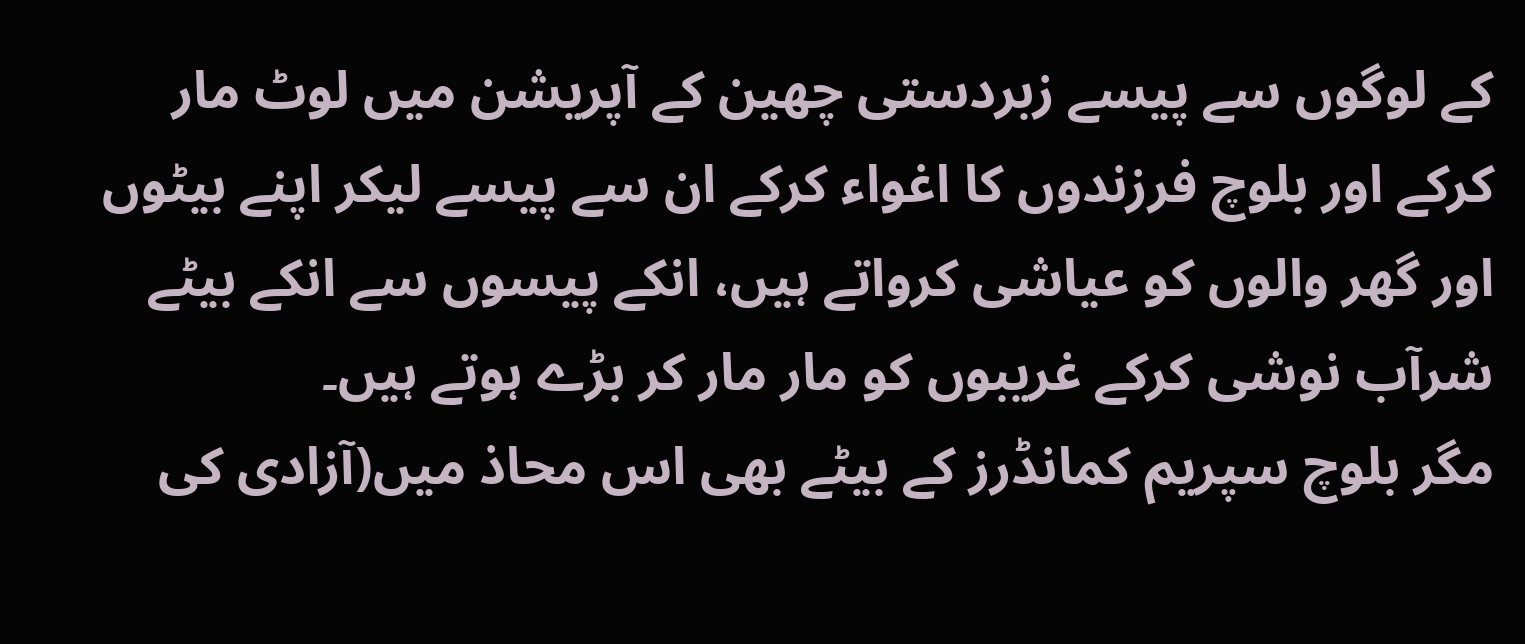کے لوگوں سے پیسے زبردستی چھین کے آپریشن میں لوٹ مار کرکے اور بلوچ فرزندوں کا اغواء کرکے ان سے پیسے لیکر اپنے بیٹوں اور گھر والوں کو عیاشی کرواتے ہیں، انکے پیسوں سے انکے بیٹے شرآب نوشی کرکے غریبوں کو مار مار کر بڑے ہوتے ہیں۔
مگر بلوچ سپریم کمانڈرز کے بیٹے بھی اس محاذ میں(آزادی کی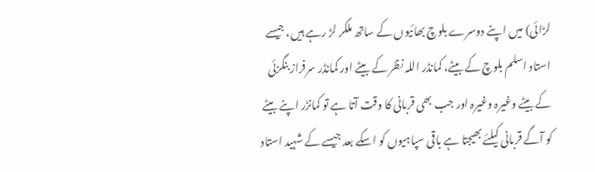لڑائی) میں اپنے دوسرے بلوچ بھائیوں کے ساتھ ملکر لڑ رہے ہیں، جیسے استاد اسلم بلوچ کے بیٹے، کمانڈر اللہ نظر کے بیٹے اور کمانڈر سرفراز بنگزئی کے بیٹے وغیرہ وغیرہ اور جب بھی قربانی کا وقت آتا ہے تو کمانڑر اپنے بیٹے کو آگے قربانی کیلئے بھیجتا ہے باقی سپاہیوں کو اسکے بعد جیسے کے شہید استاد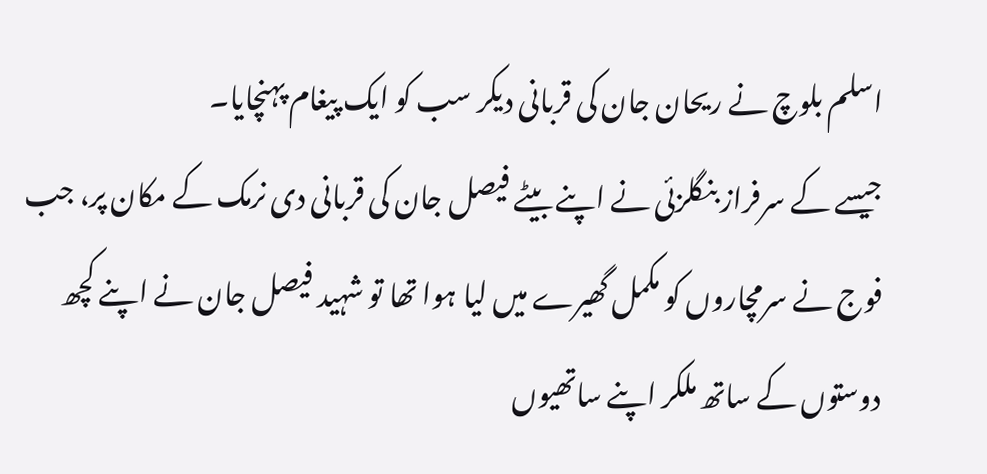اسلم بلوچ نے ریحان جان کی قربانی دیکر سب کو ایک پیغام پہنچایا۔
جیسے کے سرفراز بنگلزئی نے اپنے بیٹے فیصل جان کی قربانی دی نرمک کے مکان پر، جب فوج نے سرمچاروں کو مکمل گھیرے میں لیا ہوا تھا تو شہید فیصل جان نے اپنے کچھ دوستوں کے ساتھ ملکر اپنے ساتھیوں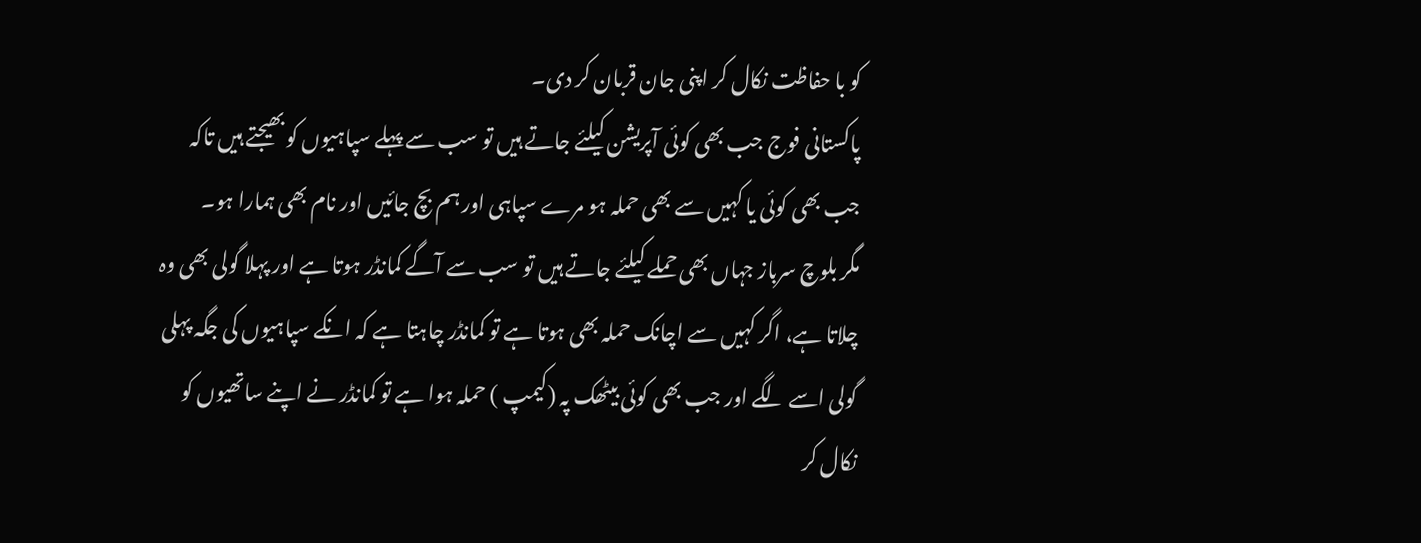کو با حفاظت نکال کر اپنی جان قربان کر دی۔
پاکستانی فوج جب بھی کوئی آپریشن کیلئے جاتے ہیں تو سب سے پہلے سپاہیوں کو بھیجتے ہیں تاکہ جب بھی کوئی یا کہیں سے بھی حملہ ہو مرے سپاہی اور ہم بچ جائیں اور نام بھی ہمارا ہو۔
مگر بلوچ سرباز جہاں بھی حملے کیلئے جاتے ہیں تو سب سے آگے کمانڈر ہوتا ہے اور پہلا گولی بھی وہ چلاتا ہے، اگر کہیں سے اچانک حملہ بھی ہوتا ہے تو کمانڈر چاہتا ہے کہ انکے سپاہیوں کی جگہ پہلی گولی اسے لگے اور جب بھی کوئی بیٹھک پہ (کیمپ ) حملہ ہوا ہے تو کمانڈر نے اپنے ساتھیوں کو نکال کر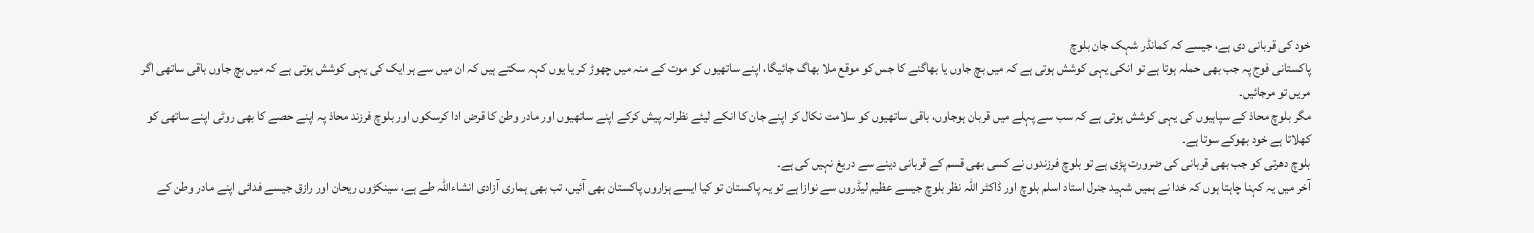خود کی قربانی دی ہے، جیسے کہ کمانڈر شہک جان بلوچ
پاکستانی فوج پہ جب بھی حملہ ہوتا ہے تو انکی یہی کوشش ہوتی ہے کہ میں بچ جاوں یا بھاگنے کا جس کو موقع ملا بھاگ جائیگا، اپنے ساتھیوں کو موت کے منہ میں چھوڑ کر یا یوں کہہ سکتے ہیں کہ ان میں سے ہر ایک کی یہی کوشش ہوتی ہے کہ میں بچ جاوں باقی ساتھی اگر مریں تو مرجائیں۔
مگر بلوچ محاذ کے سپاہیوں کی یہی کوشش ہوتی ہے کہ سب سے پہلے میں قربان ہوجاوں، باقی ساتھیوں کو سلامت نکال کر اپنے جان کا انکے لیئے نظرانہ پیش کرکے اپنے ساتھیوں اور مادر وطن کا قرض ادا کرسکوں اور بلوچ فرزند محاذ پہ اپنے حصے کا بھی روٹی اپنے ساتھی کو کھلاتا ہے خود بھوکے سوتا ہے۔
بلوچ دھرتی کو جب بھی قربانی کی ضرورت پڑی ہے تو بلوچ فرزندوں نے کسی بھی قسم کے قربانی دینے سے دریغ نہیں کی ہے۔
آخر میں یہ کہنا چاہتا ہوں کہ خدا نے ہمیں شہید جنرل استاد اسلم بلوچ اور ڈاکٹر اللہ نظر بلوچ جیسے عظیم لیڈروں سے نوازا ہے تو یہ پاکستان تو کیا ایسے ہزاروں پاکستان بھی آئیں، تب بھی ہماری آزادی انشاءاللہ طے ہے، سینکڑوں ریحان اور رازق جیسے فدائی اپنے مادر وطن کے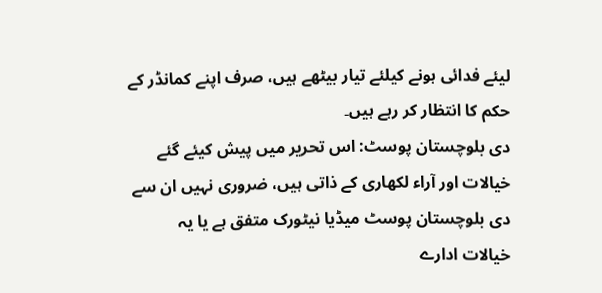لیئے فدائی ہونے کیلئے تیار بیٹھے ہیں، صرف اپنے کمانڈر کے حکم کا انتظار کر رہے ہیں۔
دی بلوچستان پوسٹ: اس تحریر میں پیش کیئے گئے خیالات اور آراء لکھاری کے ذاتی ہیں، ضروری نہیں ان سے دی بلوچستان پوسٹ میڈیا نیٹورک متفق ہے یا یہ خیالات ادارے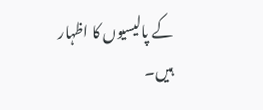کے پالیسیوں کا اظہار ہیں۔